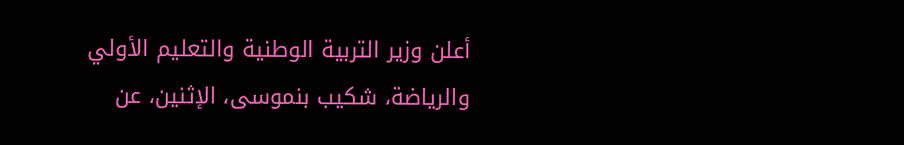أعلن وزير التربية الوطنية والتعليم الأولي والرياضة، شكيب بنموسى، الإثنين، عن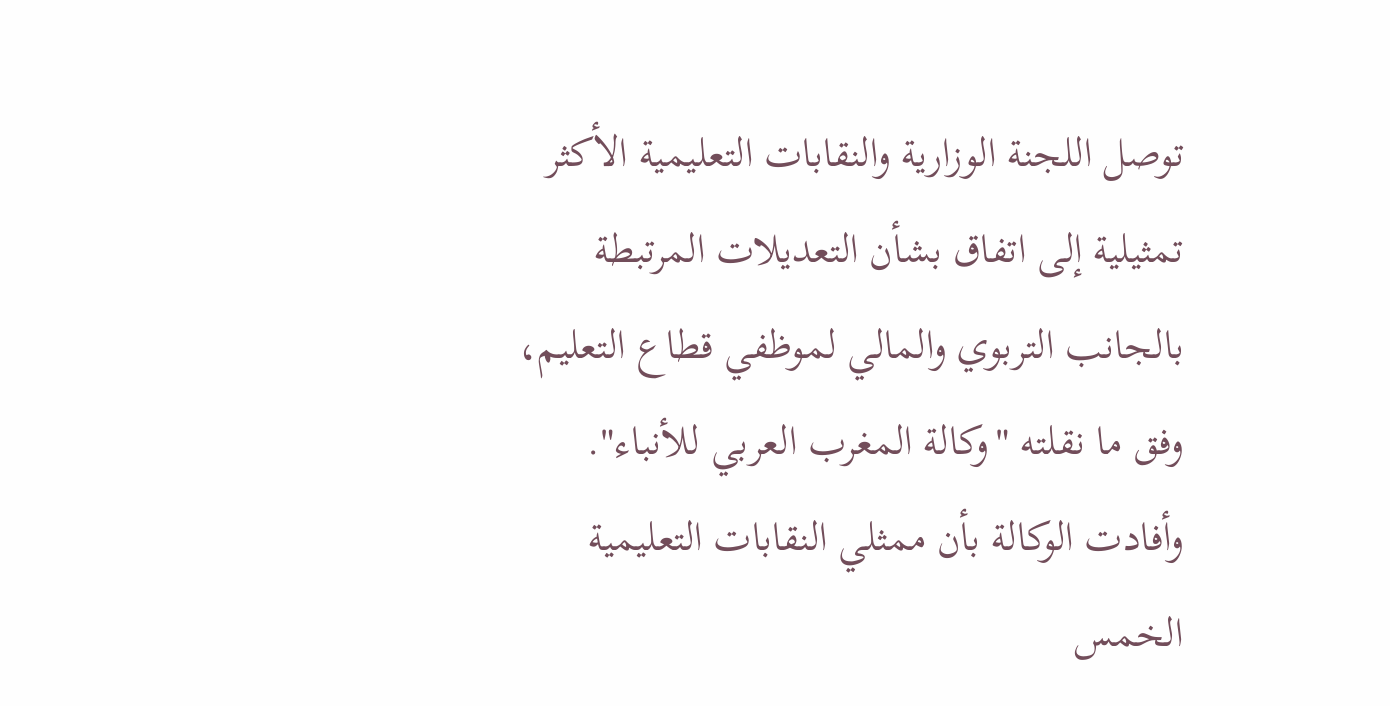توصل اللجنة الوزارية والنقابات التعليمية الأكثر تمثيلية إلى اتفاق بشأن التعديلات المرتبطة بالجانب التربوي والمالي لموظفي قطاع التعليم، وفق ما نقلته "وكالة المغرب العربي للأنباء".
وأفادت الوكالة بأن ممثلي النقابات التعليمية الخمس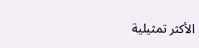الأكثر تمثيلية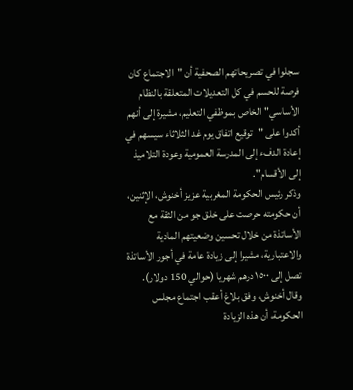سجلوا في تصريحاتهم الصحفية أن "الاجتماع كان فرصة للحسم في كل التعديلات المتعلقة بالنظام الأساسي" الخاص بموظفي التعليم، مشيرة إلى أنهم أكدوا على "توقيع اتفاق يوم غد الثلاثاء سيسهم في إعادة الدفء إلى المدرسة العمومية وعودة التلاميذ إلى الأقسام".
وذكر رئيس الحكومة المغربية عزيز أخنوش، الإثنين، أن حكومته حرصت على خلق جو من الثقة مع الأساتذة من خلال تحسين وضعيتهم المادية والاعتبارية، مشيرا إلى زيادة عامة في أجور الأساتذة تصل إلى ١٥٠٠ درهم شهريا (حوالي 150 دولار).
وقال أخنوش، وفق بلاغ أعقب اجتماع مجلس الحكومة، أن هذه الزيادة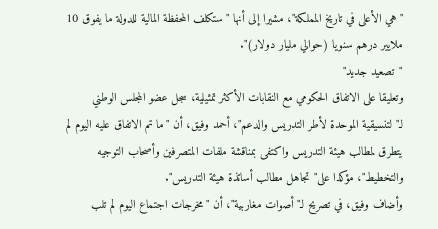"هي الأعلى في تاريخ المملكة"، مشيرا إلى أنها "ستكلف المحفظة المالية للدولة ما يفوق 10 ملايير درهم سنويا (حوالي مليار دولار)".
"تصعيد جديد"
وتعليقا على الاتفاق الحكومي مع النقابات الأكثر تمثيلية، سجل عضو المجلس الوطني لـ"لتنسيقية الموحدة لأطر التدريس والدعم"، أحمد وفيق، أن "ما تم الاتفاق عليه اليوم لم يتطرق لمطالب هيئة التدريس واكتفى بمناقشة ملفات المتصرفين وأصحاب التوجيه والتخطيط"، مؤكدا على" تجاهل مطالب أساتذة هيئة التدريس".
وأضاف وفيق، في تصريح لـ"أصوات مغاربية"، أن "مخرجات اجتماع اليوم لم تلب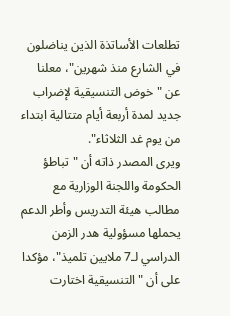تطلعات الأساتذة الذين يناضلون في الشارع منذ شهرين"، معلنا عن "خوض التنسيقية لإضراب جديد لمدة أربعة أيام متتالية ابتداء من يوم غد الثلاثاء".
ويرى المصدر ذاته أن "تباطؤ الحكومة واللجنة الوزارية مع مطالب هيئة التدريس وأطر الدعم يحملها مسؤولية هدر الزمن الدراسي لـ7 ملايين تلميذ"، مؤكدا على أن "التنسيقية اختارت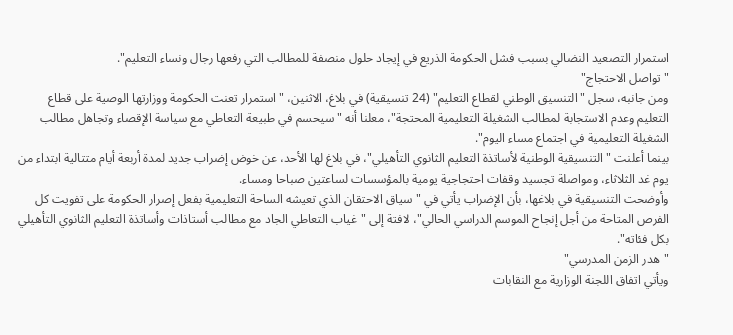استمرار التصعيد النضالي بسبب فشل الحكومة الذريع في إيجاد حلول منصفة للمطالب التي رفعها رجال ونساء التعليم".
"تواصل الاحتجاج"
ومن جانبه، سجل "التنسيق الوطني لقطاع التعليم" (24 تنسيقية) في بلاغ، الاثنين، "استمرار تعنت الحكومة ووزارتها الوصية على قطاع التعليم وعدم الاستجابة لمطالب الشغيلة التعليمية المحتجة"، معلنا أنه "سيحسم في طبيعة التعاطي مع سياسة الإقصاء وتجاهل مطالب الشغيلة التعليمية في اجتماع مساء اليوم".
بينما أعلنت "التنسيقية الوطنية لأساتذة التعليم الثانوي التأهيلي"، في بلاغ لها الأحد، عن خوض إضراب جديد لمدة أربعة أيام متتالية ابتداء من يوم غد الثلاثاء، ومواصلة تجسيد وقفات احتجاجية يومية بالمؤسسات لساعتين صباحا ومساء.
وأوضحت التنسيقية في بلاغها، بأن الإضراب يأتي في "سياق الاحتقان الذي تعيشه الساحة التعليمية بفعل إصرار الحكومة على تفويت كل الفرص المتاحة من أجل إنجاح الموسم الدراسي الحالي"، لافتة إلى "غياب التعاطي الجاد مع مطالب أستاذات وأساتذة التعليم الثانوي التأهيلي بكل فئاته".
"هدر الزمن المدرسي"
ويأتي اتفاق اللجنة الوزارية مع النقابات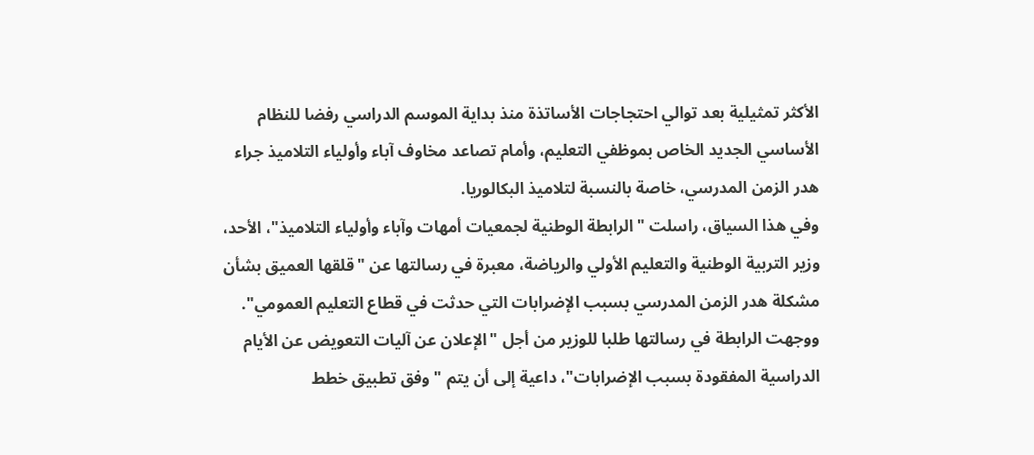الأكثر تمثيلية بعد توالي احتجاجات الأساتذة منذ بداية الموسم الدراسي رفضا للنظام الأساسي الجديد الخاص بموظفي التعليم، وأمام تصاعد مخاوف آباء وأولياء التلاميذ جراء هدر الزمن المدرسي، خاصة بالنسبة لتلاميذ البكالوريا.
وفي هذا السياق، راسلت "الرابطة الوطنية لجمعيات أمهات وآباء وأولياء التلاميذ"، الأحد، وزير التربية الوطنية والتعليم الأولي والرياضة، معبرة في رسالتها عن "قلقها العميق بشأن مشكلة هدر الزمن المدرسي بسبب الإضرابات التي حدثت في قطاع التعليم العمومي".
ووجهت الرابطة في رسالتها طلبا للوزير من أجل "الإعلان عن آليات التعويض عن الأيام الدراسية المفقودة بسبب الإضرابات"، داعية إلى أن يتم "وفق تطبيق خطط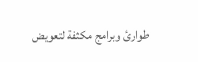طوارئ وبرامج مكثفة لتعويض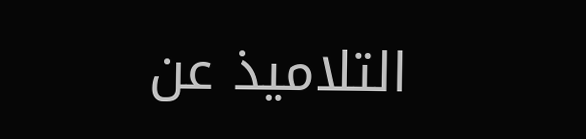التلاميذ عن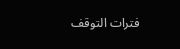فترات التوقف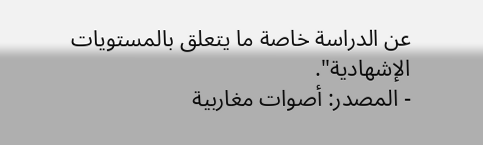عن الدراسة خاصة ما يتعلق بالمستويات الإشهادية".
- المصدر: أصوات مغاربية